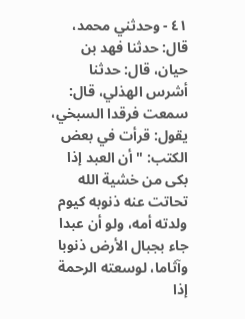٤١ - وحدثني محمد، قال: حدثنا فهد بن حيان، قال: حدثنا أشرس الهذلي، قال: سمعت فرقدا السبخي، يقول: قرأت في بعض الكتب: " أن العبد إذا بكى من خشية الله تحاتت عنه ذنوبه كيوم ولدته أمه، ولو أن عبدا جاء بجبال الأرض ذنوبا وآثاما، لوسعته الرحمة إذا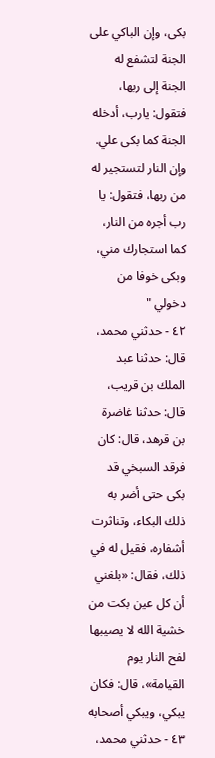بكى، وإن الباكي على الجنة لتشفع له الجنة إلى ربها، فتقول: يارب، أدخله الجنة كما بكى علي.
وإن النار لتستجير له من ربها، فتقول: يا رب أجره من النار، كما استجارك مني، وبكى خوفا من دخولي "
٤٢ - حدثني محمد، قال: حدثنا عبد الملك بن قريب، قال: حدثنا غاضرة بن قرهد، قال: كان فرقد السبخي قد بكى حتى أضر به ذلك البكاء، وتناثرت أشفاره، فقيل له في ذلك، فقال: «بلغني أن كل عين بكت من خشية الله لا يصيبها لفح النار يوم القيامة»، قال: فكان يبكي، ويبكي أصحابه
٤٣ - حدثني محمد،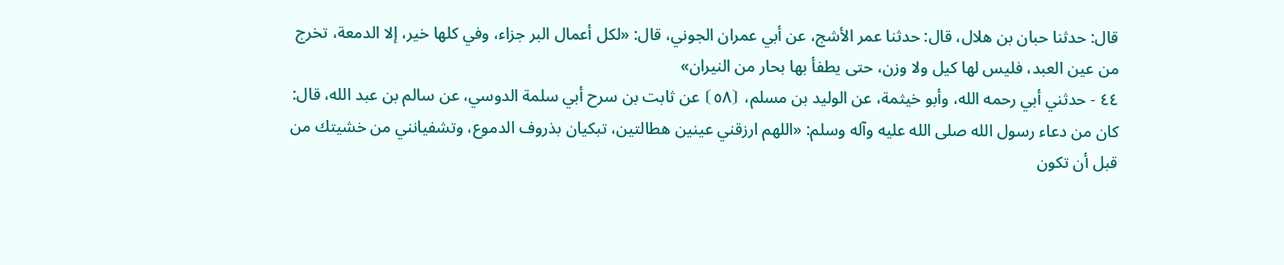قال: حدثنا حبان بن هلال، قال: حدثنا عمر الأشج، عن أبي عمران الجوني، قال: «لكل أعمال البر جزاء، وفي كلها خير، إلا الدمعة، تخرج من عين العبد، فليس لها كيل ولا وزن، حتى يطفأ بها بحار من النيران»
٤٤ - حدثني أبي رحمه الله، وأبو خيثمة، عن الوليد بن مسلم، ⦗٥٨⦘ عن ثابت بن سرح أبي سلمة الدوسي، عن سالم بن عبد الله، قال: كان من دعاء رسول الله صلى الله عليه وآله وسلم: «اللهم ارزقني عينين هطالتين، تبكيان بذروف الدموع، وتشفيانني من خشيتك من قبل أن تكون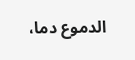الدموع دما،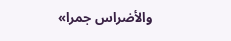والأضراس جمرا»